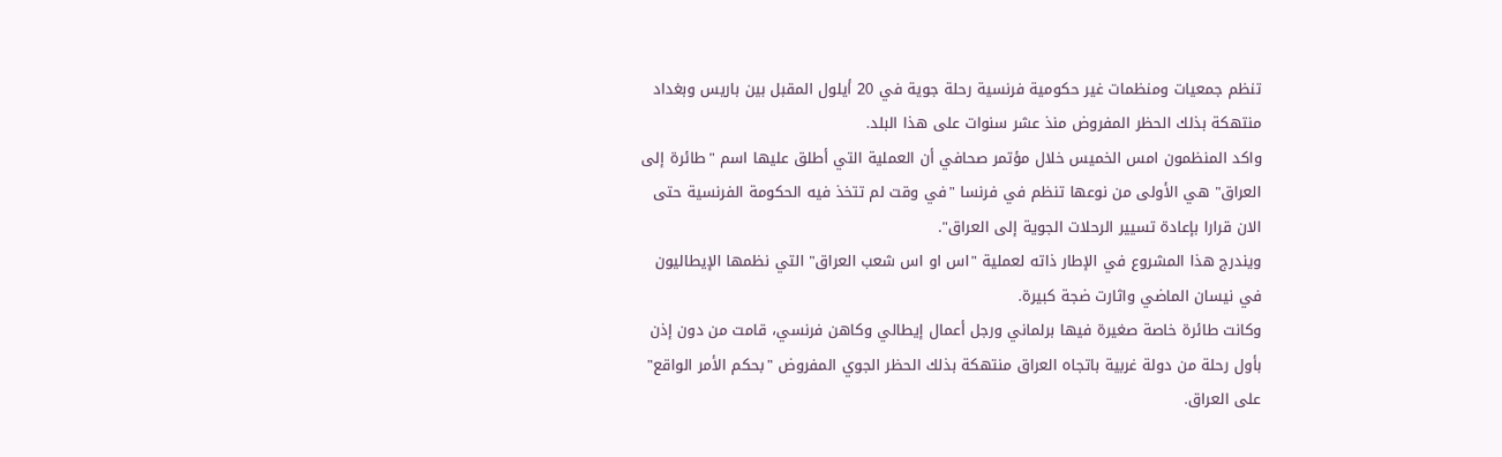تنظم جمعيات ومنظمات غير حكومية فرنسية رحلة جوية في 20 أيلول المقبل بين باريس وبغداد منتهكة بذلك الحظر المفروض منذ عشر سنوات على هذا البلد.
واكد المنظمون امس الخميس خلال مؤتمر صحافي أن العملية التي أطلق عليها اسم "طائرة إلى العراق" هي الأولى من نوعها تنظم في فرنسا "في وقت لم تتخذ فيه الحكومة الفرنسية حتى الان قرارا بإعادة تسيير الرحلات الجوية إلى العراق".
ويندرج هذا المشروع في الإطار ذاته لعملية "اس او اس شعب العراق" التي نظمها الإيطاليون في نيسان الماضي واثارت ضجة كبيرة.
وكانت طائرة خاصة صغيرة فيها برلماني ورجل أعمال إيطالي وكاهن فرنسي، قامت من دون إذن بأول رحلة من دولة غربية باتجاه العراق منتهكة بذلك الحظر الجوي المفروض "بحكم الأمر الواقع" على العراق.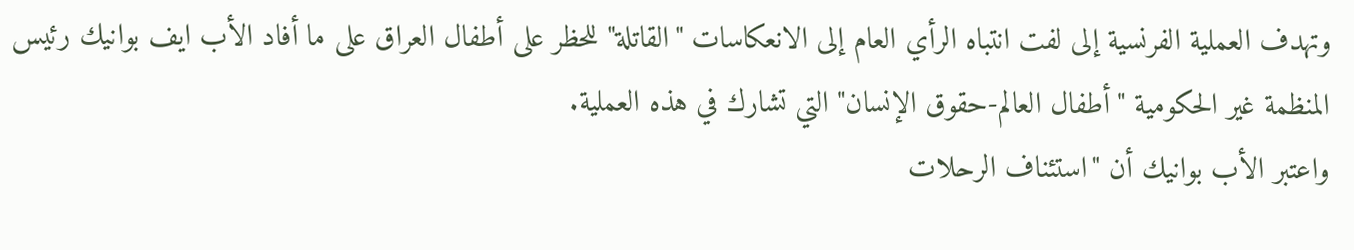وتهدف العملية الفرنسية إلى لفت انتباه الرأي العام إلى الانعكاسات "القاتلة" للحظر على أطفال العراق على ما أفاد الأب ايف بوانيك رئيس المنظمة غير الحكومية "أطفال العالم-حقوق الإنسان" التي تشارك في هذه العملية.
واعتبر الأب بوانيك أن "استئناف الرحلات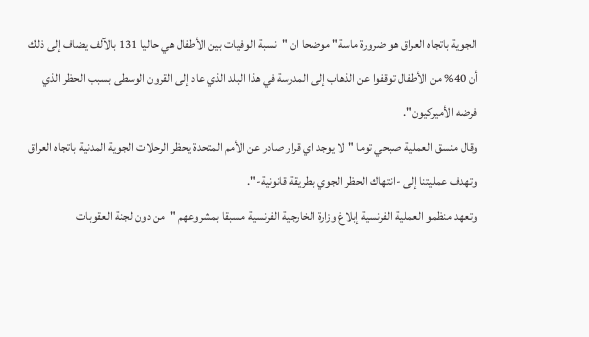الجوية باتجاه العراق هو ضرورة ماسة" موضحا ان "نسبة الوفيات بين الأطفال هي حاليا 131 بالآلف يضاف إلى ذلك أن 40% من الأطفال توقفوا عن الذهاب إلى المدرسة في هذا البلد الذي عاد إلى القرون الوسطى بسبب الحظر الذي فرضه الأميركيون".
وقال منسق العملية صبحي توما "لا يوجد اي قرار صادر عن الأمم المتحدة يحظر الرحلات الجوية المدنية باتجاه العراق وتهدف عمليتنا إلى -انتهاك الحظر الجوي بطريقة قانونية-".
وتعهد منظمو العملية الفرنسية إبلاغ وزارة الخارجية الفرنسية مسبقا بمشروعهم "من دون لجنة العقوبات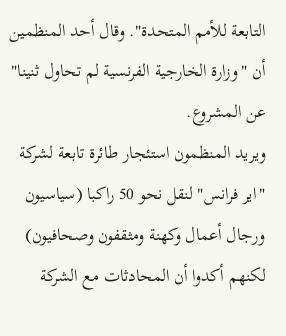التابعة للأمم المتحدة". وقال أحد المنظمين أن "وزارة الخارجية الفرنسية لم تحاول ثنينا" عن المشروع.
ويريد المنظمون استئجار طائرة تابعة لشركة "اير فرانس" لنقل نحو 50 راكبا (سياسيون ورجال أعمال وكهنة ومثقفون وصحافيون) لكنهم أكدوا أن المحادثات مع الشركة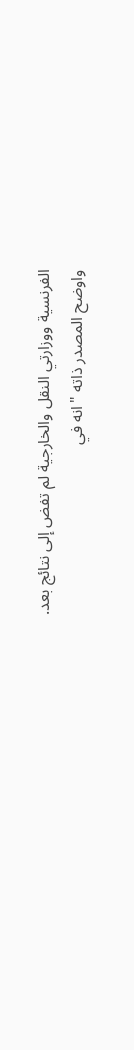الفرنسية ووزارتي النقل والخارجية لم تفض إلى نتائج بعد.
واوضح المصدر ذاته "انه في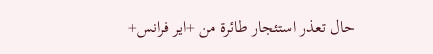حال تعذر استئجار طائرة من +اير فرانس+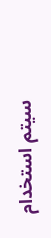سيتم استخدام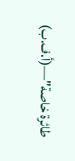طائرة خاصة"—(أ.ف.ب)